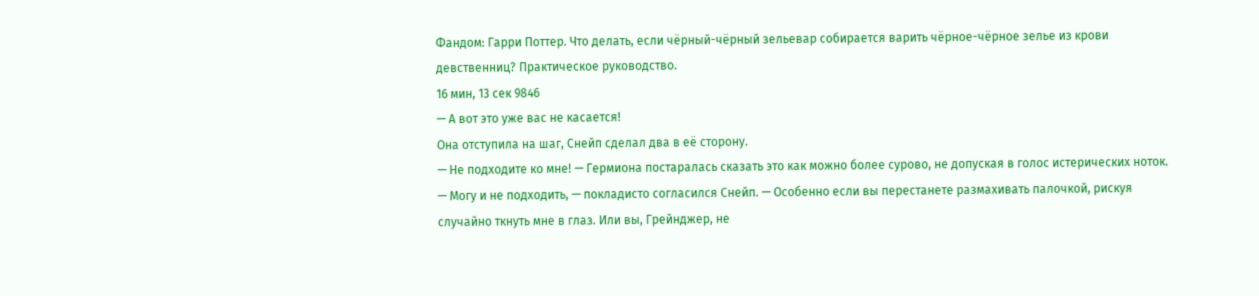Фандом: Гарри Поттер. Что делать, если чёрный-чёрный зельевар собирается варить чёрное-чёрное зелье из крови девственниц? Практическое руководство.
16 мин, 13 сек 9846
— А вот это уже вас не касается!
Она отступила на шаг, Снейп сделал два в её сторону.
— Не подходите ко мне! — Гермиона постаралась сказать это как можно более сурово, не допуская в голос истерических ноток.
— Могу и не подходить, — покладисто согласился Снейп. — Особенно если вы перестанете размахивать палочкой, рискуя случайно ткнуть мне в глаз. Или вы, Грейнджер, не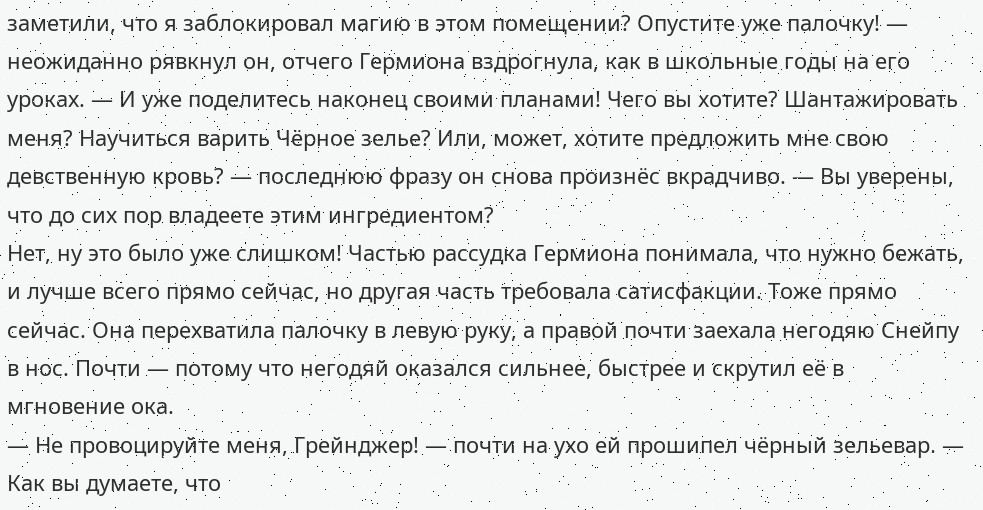заметили, что я заблокировал магию в этом помещении? Опустите уже палочку! — неожиданно рявкнул он, отчего Гермиона вздрогнула, как в школьные годы на его уроках. — И уже поделитесь наконец своими планами! Чего вы хотите? Шантажировать меня? Научиться варить Чёрное зелье? Или, может, хотите предложить мне свою девственную кровь? — последнюю фразу он снова произнёс вкрадчиво. — Вы уверены, что до сих пор владеете этим ингредиентом?
Нет, ну это было уже слишком! Частью рассудка Гермиона понимала, что нужно бежать, и лучше всего прямо сейчас, но другая часть требовала сатисфакции. Тоже прямо сейчас. Она перехватила палочку в левую руку, а правой почти заехала негодяю Снейпу в нос. Почти — потому что негодяй оказался сильнее, быстрее и скрутил её в мгновение ока.
— Не провоцируйте меня, Грейнджер! — почти на ухо ей прошипел чёрный зельевар. — Как вы думаете, что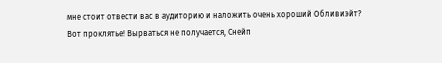мне стоит отвести вас в аудиторию и наложить очень хороший Обливиэйт?
Вот проклятье! Вырваться не получается, Снейп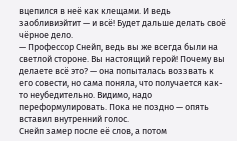вцепился в неё как клещами. И ведь заобливиэйтит — и всё! Будет дальше делать своё чёрное дело.
— Профессор Снейп, ведь вы же всегда были на светлой стороне. Вы настоящий герой! Почему вы делаете всё это? — она попыталась воззвать к его совести, но сама поняла, что получается как-то неубедительно. Видимо, надо переформулировать. Пока не поздно — опять вставил внутренний голос.
Снейп замер после её слов, а потом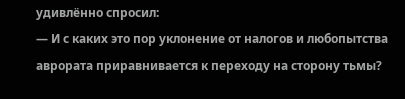удивлённо спросил:
— И с каких это пор уклонение от налогов и любопытства аврората приравнивается к переходу на сторону тьмы?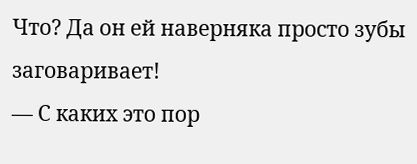Что? Да он ей наверняка просто зубы заговаривает!
— С каких это пор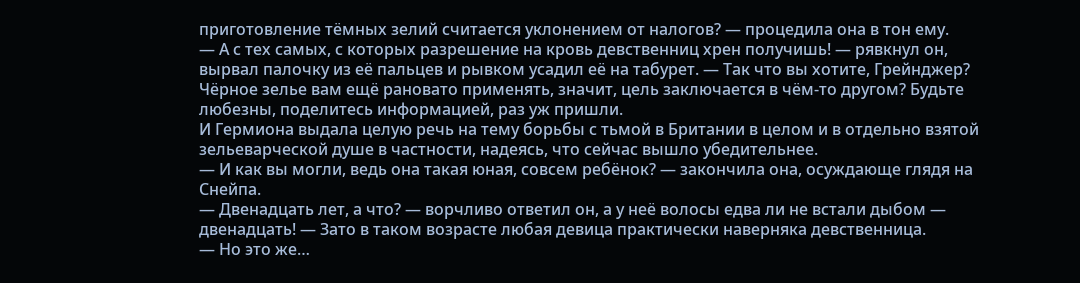приготовление тёмных зелий считается уклонением от налогов? — процедила она в тон ему.
— А с тех самых, с которых разрешение на кровь девственниц хрен получишь! — рявкнул он, вырвал палочку из её пальцев и рывком усадил её на табурет. — Так что вы хотите, Грейнджер? Чёрное зелье вам ещё рановато применять, значит, цель заключается в чём-то другом? Будьте любезны, поделитесь информацией, раз уж пришли.
И Гермиона выдала целую речь на тему борьбы с тьмой в Британии в целом и в отдельно взятой зельеварческой душе в частности, надеясь, что сейчас вышло убедительнее.
— И как вы могли, ведь она такая юная, совсем ребёнок? — закончила она, осуждающе глядя на Снейпа.
— Двенадцать лет, а что? — ворчливо ответил он, а у неё волосы едва ли не встали дыбом — двенадцать! — Зато в таком возрасте любая девица практически наверняка девственница.
— Но это же…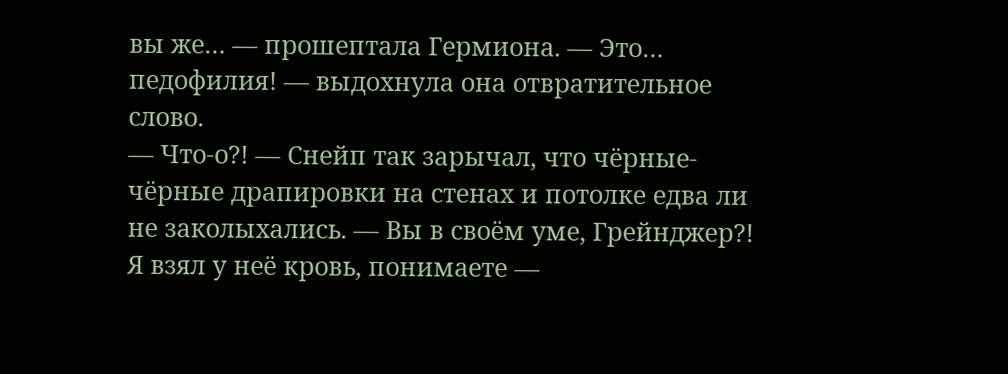вы же… — прошептала Гермиона. — Это… педофилия! — выдохнула она отвратительное слово.
— Что-о?! — Снейп так зарычал, что чёрные-чёрные драпировки на стенах и потолке едва ли не заколыхались. — Вы в своём уме, Грейнджер?! Я взял у неё кровь, понимаете —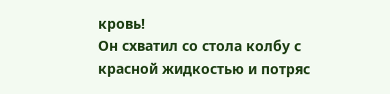кровь!
Он схватил со стола колбу с красной жидкостью и потряс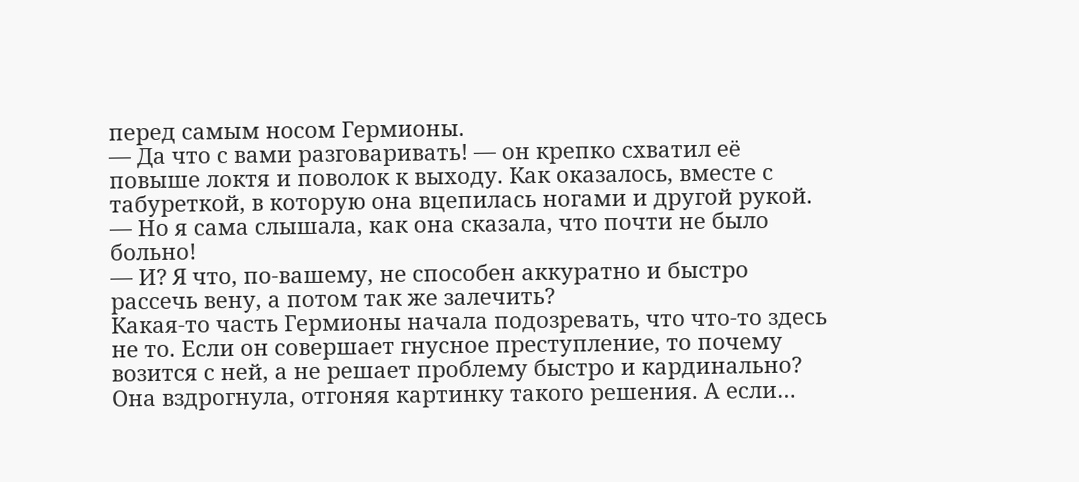перед самым носом Гермионы.
— Да что с вами разговаривать! — он крепко схватил её повыше локтя и поволок к выходу. Как оказалось, вместе с табуреткой, в которую она вцепилась ногами и другой рукой.
— Но я сама слышала, как она сказала, что почти не было больно!
— И? Я что, по-вашему, не способен аккуратно и быстро рассечь вену, а потом так же залечить?
Какая-то часть Гермионы начала подозревать, что что-то здесь не то. Если он совершает гнусное преступление, то почему возится с ней, а не решает проблему быстро и кардинально? Она вздрогнула, отгоняя картинку такого решения. А если…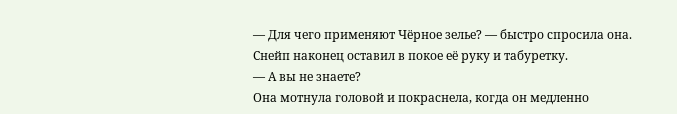— Для чего применяют Чёрное зелье? — быстро спросила она.
Снейп наконец оставил в покое её руку и табуретку.
— А вы не знаете?
Она мотнула головой и покраснела, когда он медленно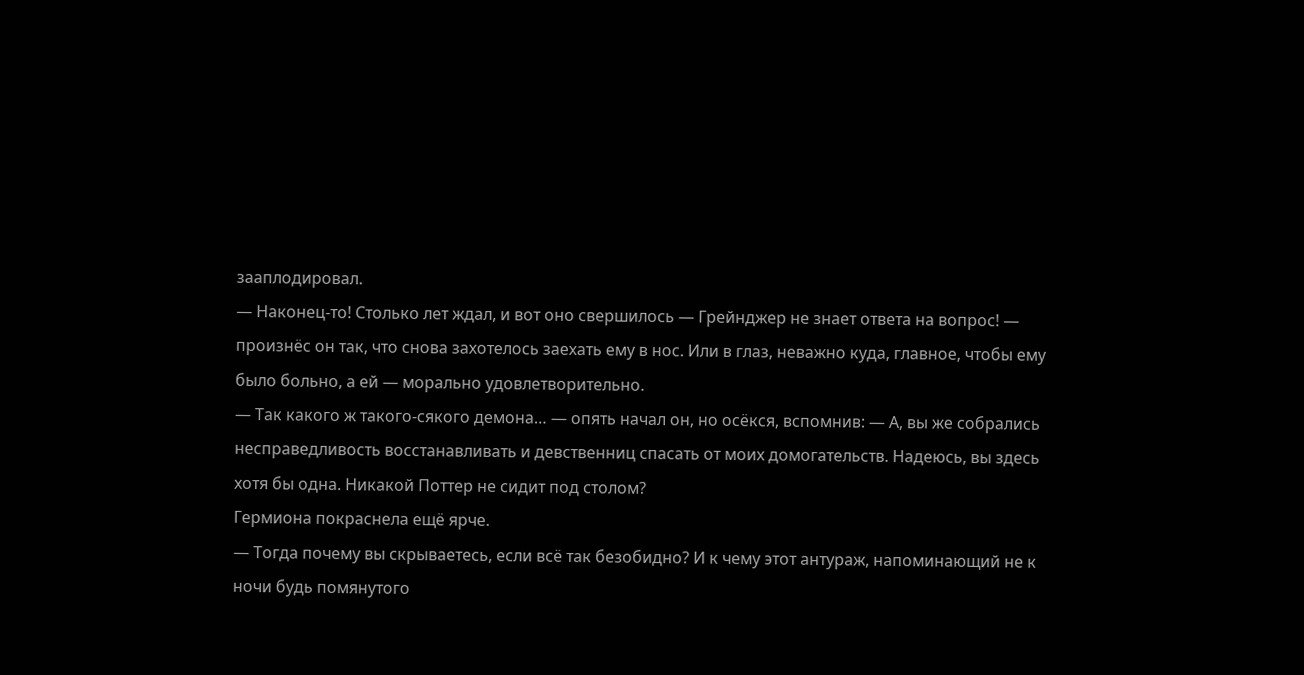зааплодировал.
— Наконец-то! Столько лет ждал, и вот оно свершилось — Грейнджер не знает ответа на вопрос! — произнёс он так, что снова захотелось заехать ему в нос. Или в глаз, неважно куда, главное, чтобы ему было больно, а ей — морально удовлетворительно.
— Так какого ж такого-сякого демона… — опять начал он, но осёкся, вспомнив: — А, вы же собрались несправедливость восстанавливать и девственниц спасать от моих домогательств. Надеюсь, вы здесь хотя бы одна. Никакой Поттер не сидит под столом?
Гермиона покраснела ещё ярче.
— Тогда почему вы скрываетесь, если всё так безобидно? И к чему этот антураж, напоминающий не к ночи будь помянутого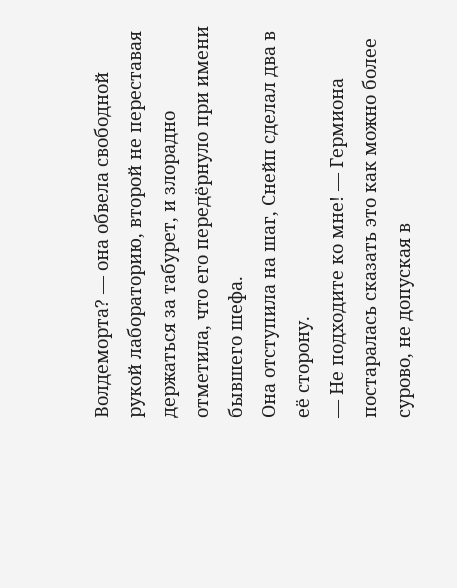Волдеморта? — она обвела свободной рукой лабораторию, второй не переставая держаться за табурет, и злорадно отметила, что его передёрнуло при имени бывшего шефа.
Она отступила на шаг, Снейп сделал два в её сторону.
— Не подходите ко мне! — Гермиона постаралась сказать это как можно более сурово, не допуская в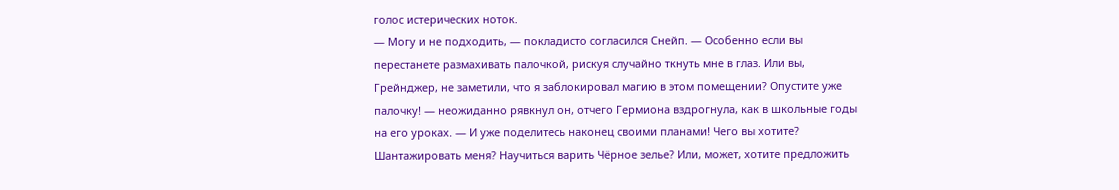голос истерических ноток.
— Могу и не подходить, — покладисто согласился Снейп. — Особенно если вы перестанете размахивать палочкой, рискуя случайно ткнуть мне в глаз. Или вы, Грейнджер, не заметили, что я заблокировал магию в этом помещении? Опустите уже палочку! — неожиданно рявкнул он, отчего Гермиона вздрогнула, как в школьные годы на его уроках. — И уже поделитесь наконец своими планами! Чего вы хотите? Шантажировать меня? Научиться варить Чёрное зелье? Или, может, хотите предложить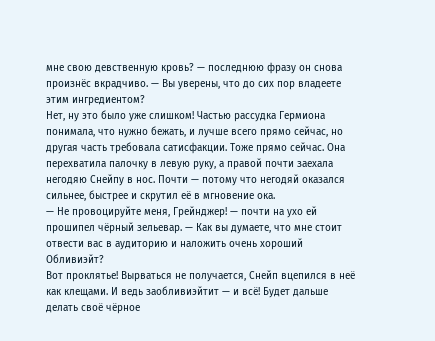мне свою девственную кровь? — последнюю фразу он снова произнёс вкрадчиво. — Вы уверены, что до сих пор владеете этим ингредиентом?
Нет, ну это было уже слишком! Частью рассудка Гермиона понимала, что нужно бежать, и лучше всего прямо сейчас, но другая часть требовала сатисфакции. Тоже прямо сейчас. Она перехватила палочку в левую руку, а правой почти заехала негодяю Снейпу в нос. Почти — потому что негодяй оказался сильнее, быстрее и скрутил её в мгновение ока.
— Не провоцируйте меня, Грейнджер! — почти на ухо ей прошипел чёрный зельевар. — Как вы думаете, что мне стоит отвести вас в аудиторию и наложить очень хороший Обливиэйт?
Вот проклятье! Вырваться не получается, Снейп вцепился в неё как клещами. И ведь заобливиэйтит — и всё! Будет дальше делать своё чёрное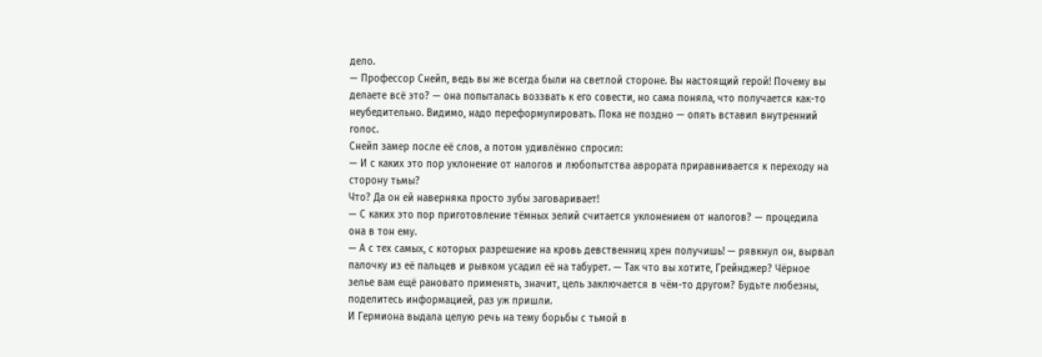дело.
— Профессор Снейп, ведь вы же всегда были на светлой стороне. Вы настоящий герой! Почему вы делаете всё это? — она попыталась воззвать к его совести, но сама поняла, что получается как-то неубедительно. Видимо, надо переформулировать. Пока не поздно — опять вставил внутренний голос.
Снейп замер после её слов, а потом удивлённо спросил:
— И с каких это пор уклонение от налогов и любопытства аврората приравнивается к переходу на сторону тьмы?
Что? Да он ей наверняка просто зубы заговаривает!
— С каких это пор приготовление тёмных зелий считается уклонением от налогов? — процедила она в тон ему.
— А с тех самых, с которых разрешение на кровь девственниц хрен получишь! — рявкнул он, вырвал палочку из её пальцев и рывком усадил её на табурет. — Так что вы хотите, Грейнджер? Чёрное зелье вам ещё рановато применять, значит, цель заключается в чём-то другом? Будьте любезны, поделитесь информацией, раз уж пришли.
И Гермиона выдала целую речь на тему борьбы с тьмой в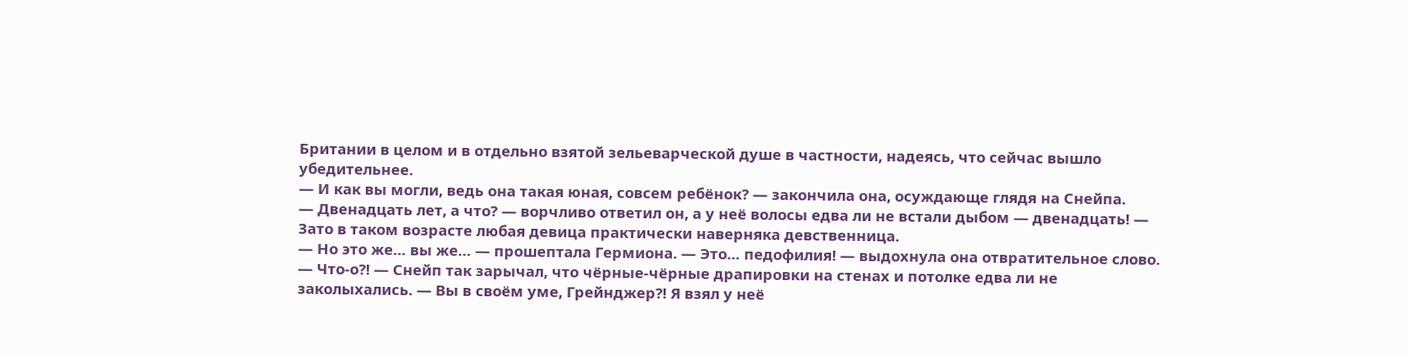Британии в целом и в отдельно взятой зельеварческой душе в частности, надеясь, что сейчас вышло убедительнее.
— И как вы могли, ведь она такая юная, совсем ребёнок? — закончила она, осуждающе глядя на Снейпа.
— Двенадцать лет, а что? — ворчливо ответил он, а у неё волосы едва ли не встали дыбом — двенадцать! — Зато в таком возрасте любая девица практически наверняка девственница.
— Но это же… вы же… — прошептала Гермиона. — Это… педофилия! — выдохнула она отвратительное слово.
— Что-о?! — Снейп так зарычал, что чёрные-чёрные драпировки на стенах и потолке едва ли не заколыхались. — Вы в своём уме, Грейнджер?! Я взял у неё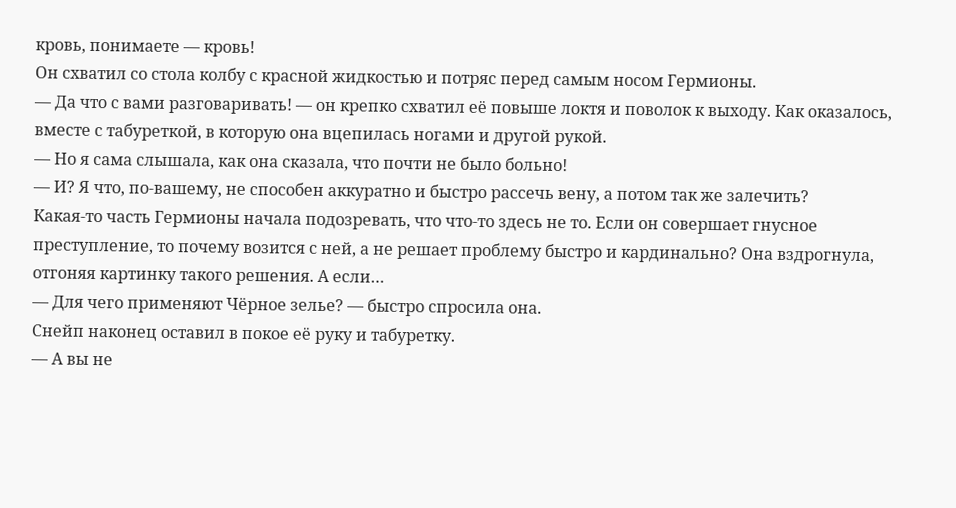кровь, понимаете — кровь!
Он схватил со стола колбу с красной жидкостью и потряс перед самым носом Гермионы.
— Да что с вами разговаривать! — он крепко схватил её повыше локтя и поволок к выходу. Как оказалось, вместе с табуреткой, в которую она вцепилась ногами и другой рукой.
— Но я сама слышала, как она сказала, что почти не было больно!
— И? Я что, по-вашему, не способен аккуратно и быстро рассечь вену, а потом так же залечить?
Какая-то часть Гермионы начала подозревать, что что-то здесь не то. Если он совершает гнусное преступление, то почему возится с ней, а не решает проблему быстро и кардинально? Она вздрогнула, отгоняя картинку такого решения. А если…
— Для чего применяют Чёрное зелье? — быстро спросила она.
Снейп наконец оставил в покое её руку и табуретку.
— А вы не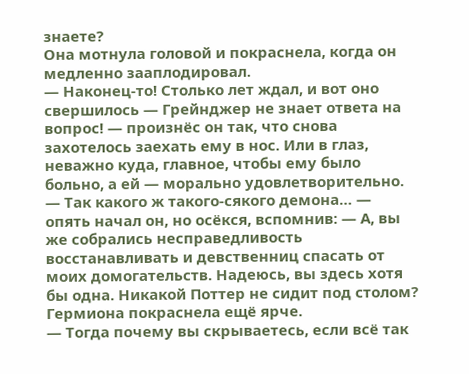знаете?
Она мотнула головой и покраснела, когда он медленно зааплодировал.
— Наконец-то! Столько лет ждал, и вот оно свершилось — Грейнджер не знает ответа на вопрос! — произнёс он так, что снова захотелось заехать ему в нос. Или в глаз, неважно куда, главное, чтобы ему было больно, а ей — морально удовлетворительно.
— Так какого ж такого-сякого демона… — опять начал он, но осёкся, вспомнив: — А, вы же собрались несправедливость восстанавливать и девственниц спасать от моих домогательств. Надеюсь, вы здесь хотя бы одна. Никакой Поттер не сидит под столом?
Гермиона покраснела ещё ярче.
— Тогда почему вы скрываетесь, если всё так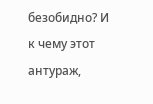безобидно? И к чему этот антураж,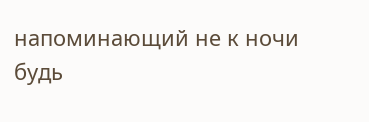напоминающий не к ночи будь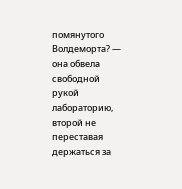помянутого Волдеморта? — она обвела свободной рукой лабораторию, второй не переставая держаться за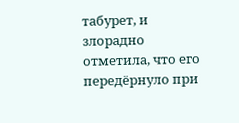табурет, и злорадно отметила, что его передёрнуло при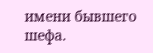имени бывшего шефа.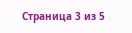Страница 3 из 5